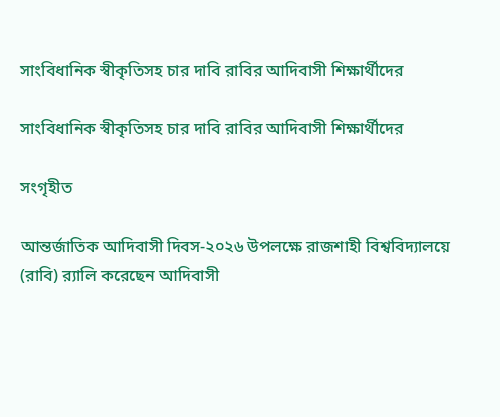সাংবিধানিক স্বীকৃতিসহ চার দাবি রাবির আদিবাসী শিক্ষার্থীদের

সাংবিধানিক স্বীকৃতিসহ চার দাবি রাবির আদিবাসী শিক্ষার্থীদের

সংগৃহীত

আন্তর্জাতিক আদিবাসী দিবস-২০২৬ উপলক্ষে রাজশাহী বিশ্ববিদ্যালয়ে (রাবি) র‍্যালি করেছেন আদিবাসী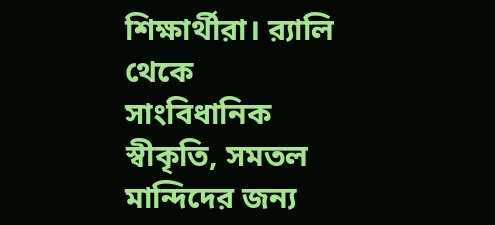শিক্ষার্থীরা। র‍্যালি থেকে সাংবিধানিক স্বীকৃতি, সমতল মান্দিদের জন্য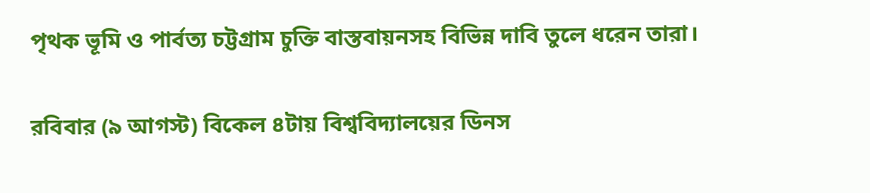পৃথক ভূমি ও পার্বত্য চট্টগ্রাম চুক্তি বাস্তবায়নসহ বিভিন্ন দাবি তুলে ধরেন তারা।

রবিবার (৯ আগস্ট) বিকেল ৪টায় বিশ্ববিদ্যালয়ের ডিনস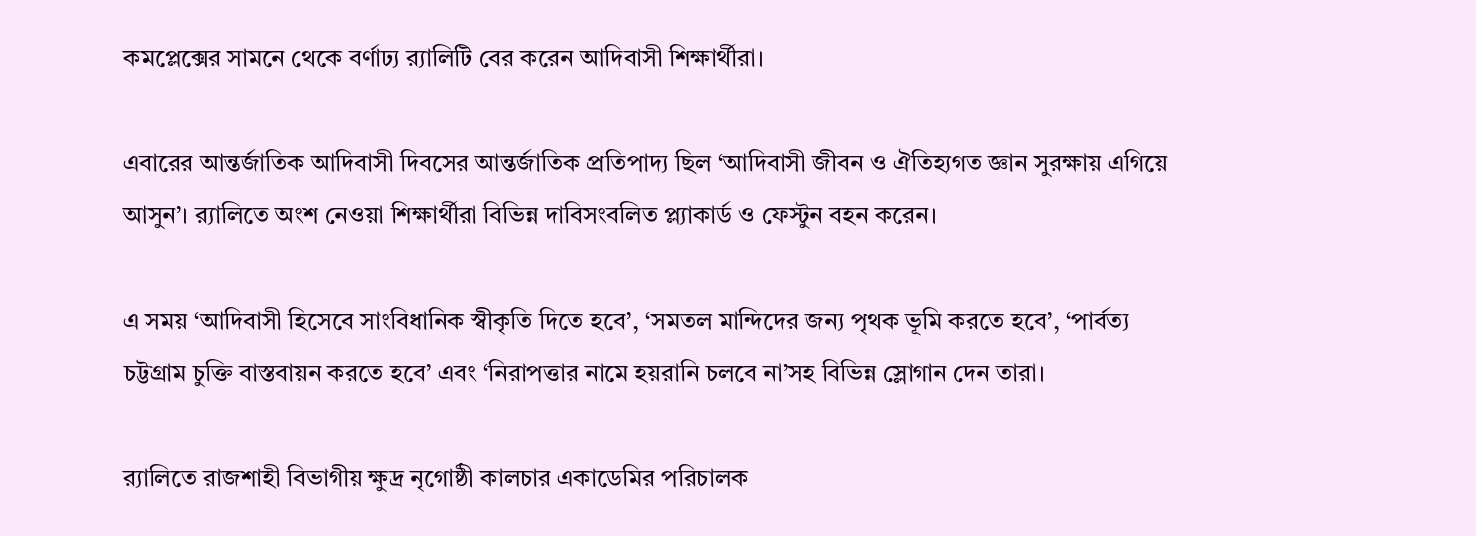কমপ্লেক্সের সামনে থেকে বর্ণাঢ্য র‍্যালিটি বের করেন আদিবাসী শিক্ষার্থীরা।

এবারের আন্তর্জাতিক আদিবাসী দিবসের আন্তর্জাতিক প্রতিপাদ্য ছিল ‘আদিবাসী জীবন ও ঐতিহ্যগত জ্ঞান সুরক্ষায় এগিয়ে আসুন’। র‍্যালিতে অংশ নেওয়া শিক্ষার্থীরা বিভিন্ন দাবিসংবলিত প্ল্যাকার্ড ও ফেস্টুন বহন করেন।

এ সময় ‘আদিবাসী হিসেবে সাংবিধানিক স্বীকৃতি দিতে হবে’, ‘সমতল মান্দিদের জন্য পৃথক ভূমি করতে হবে’, ‘পার্বত্য চট্টগ্রাম চুক্তি বাস্তবায়ন করতে হবে’ এবং ‘নিরাপত্তার নামে হয়রানি চলবে না’সহ বিভিন্ন স্লোগান দেন তারা।

র‍্যালিতে রাজশাহী বিভাগীয় ক্ষুদ্র নৃগোষ্ঠী কালচার একাডেমির পরিচালক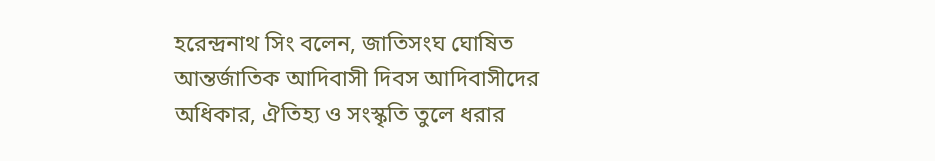হরেন্দ্রনাথ সিং বলেন, জাতিসংঘ ঘোষিত আন্তর্জাতিক আদিবাসী দিবস আদিবাসীদের অধিকার, ঐতিহ্য ও সংস্কৃতি তুলে ধরার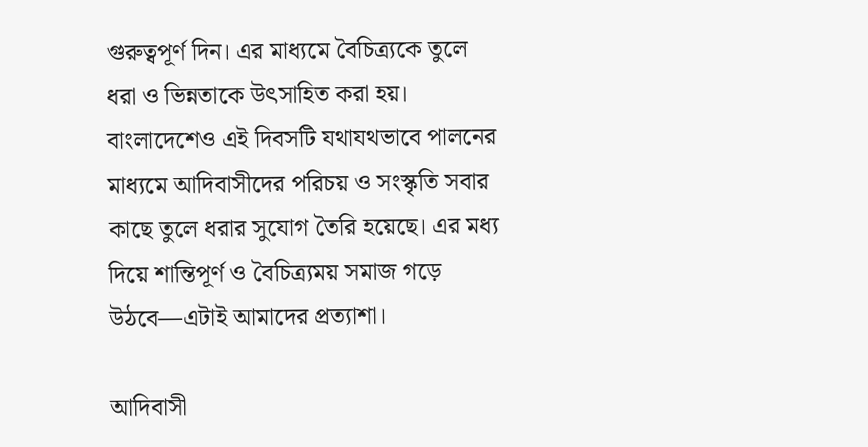গুরুত্বপূর্ণ দিন। এর মাধ্যমে বৈচিত্র্যকে তুলে ধরা ও ভিন্নতাকে উৎসাহিত করা হয়। বাংলাদেশেও এই দিবসটি যথাযথভাবে পালনের মাধ্যমে আদিবাসীদের পরিচয় ও সংস্কৃতি সবার কাছে তুলে ধরার সুযোগ তৈরি হয়েছে। এর মধ্য দিয়ে শান্তিপূর্ণ ও বৈচিত্র্যময় সমাজ গড়ে উঠবে—এটাই আমাদের প্রত্যাশা।

আদিবাসী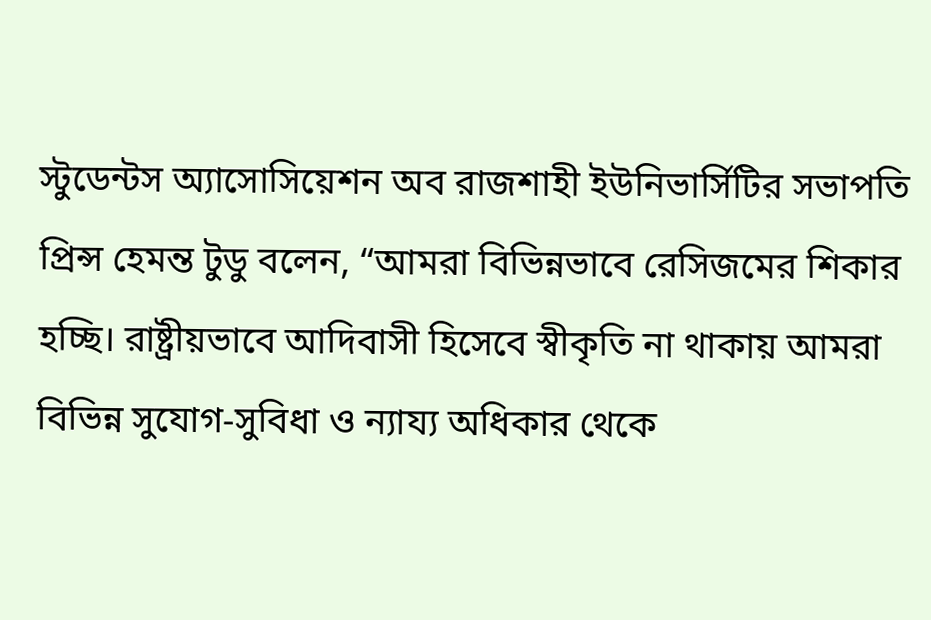স্টুডেন্টস অ্যাসোসিয়েশন অব রাজশাহী ইউনিভার্সিটির সভাপতি প্রিন্স হেমন্ত টুডু বলেন, “আমরা বিভিন্নভাবে রেসিজমের শিকার হচ্ছি। রাষ্ট্রীয়ভাবে আদিবাসী হিসেবে স্বীকৃতি না থাকায় আমরা বিভিন্ন সুযোগ-সুবিধা ও ন্যায্য অধিকার থেকে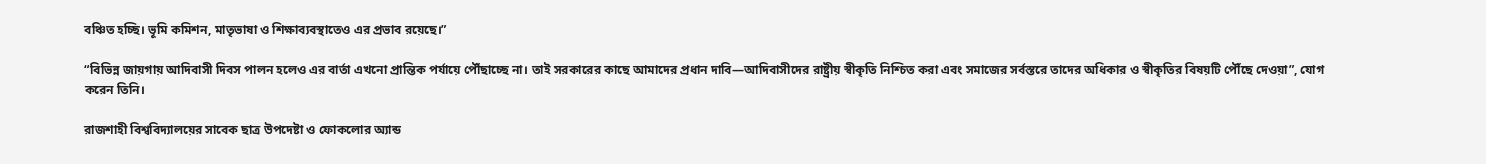বঞ্চিত হচ্ছি। ভূমি কমিশন, মাতৃভাষা ও শিক্ষাব্যবস্থাতেও এর প্রভাব রয়েছে।”

“বিভিন্ন জায়গায় আদিবাসী দিবস পালন হলেও এর বার্তা এখনো প্রান্তিক পর্যায়ে পৌঁছাচ্ছে না। তাই সরকারের কাছে আমাদের প্রধান দাবি—আদিবাসীদের রাষ্ট্রীয় স্বীকৃতি নিশ্চিত করা এবং সমাজের সর্বস্তরে তাদের অধিকার ও স্বীকৃতির বিষয়টি পৌঁছে দেওয়া”, যোগ করেন তিনি।

রাজশাহী বিশ্ববিদ্যালয়ের সাবেক ছাত্র উপদেষ্টা ও ফোকলোর অ্যান্ড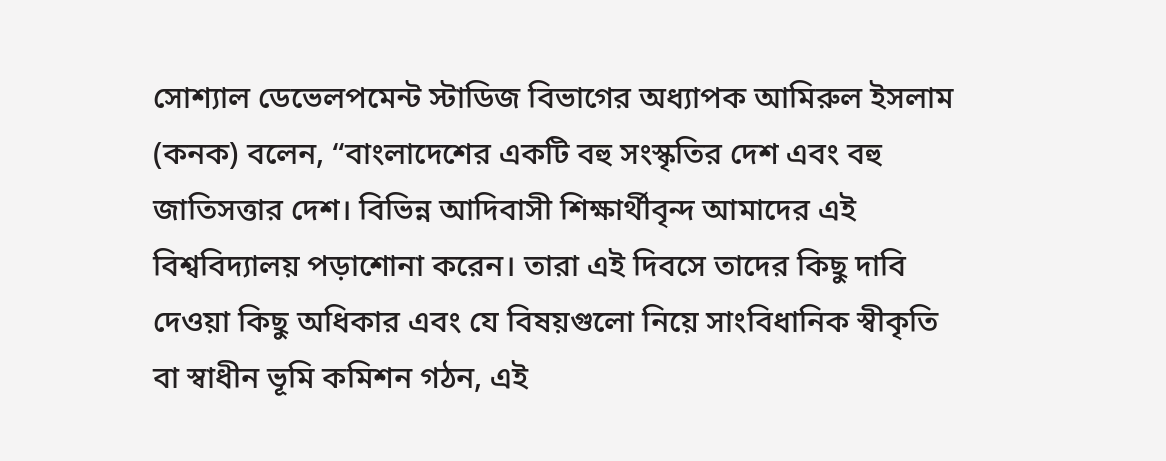সোশ্যাল ডেভেলপমেন্ট স্টাডিজ বিভাগের অধ্যাপক আমিরুল ইসলাম (কনক) বলেন, “বাংলাদেশের একটি বহু সংস্কৃতির দেশ এবং বহু জাতিসত্তার দেশ। বিভিন্ন আদিবাসী শিক্ষার্থীবৃন্দ আমাদের এই বিশ্ববিদ্যালয় পড়াশোনা করেন। তারা এই দিবসে তাদের কিছু দাবি দেওয়া কিছু অধিকার এবং যে বিষয়গুলো নিয়ে সাংবিধানিক স্বীকৃতি বা স্বাধীন ভূমি কমিশন গঠন, এই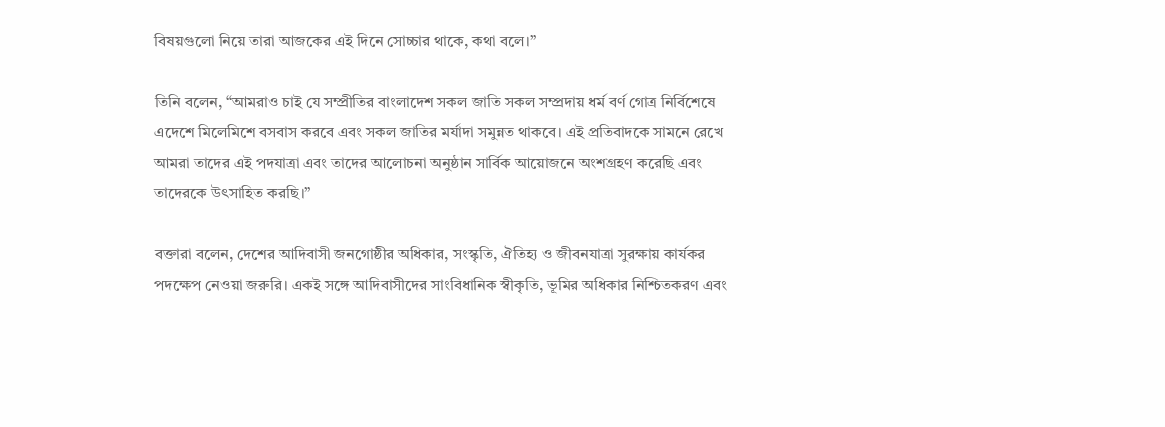বিষয়গুলো নিয়ে তারা আজকের এই দিনে সোচ্চার থাকে, কথা বলে।”

তিনি বলেন, “আমরাও চাই যে সম্প্রীতির বাংলাদেশ সকল জাতি সকল সম্প্রদায় ধর্ম বর্ণ গোত্র নির্বিশেষে এদেশে মিলেমিশে বসবাস করবে এবং সকল জাতির মর্যাদা সমুন্নত থাকবে। এই প্রতিবাদকে সামনে রেখে আমরা তাদের এই পদযাত্রা এবং তাদের আলোচনা অনুষ্ঠান সার্বিক আয়োজনে অংশগ্রহণ করেছি এবং তাদেরকে উৎসাহিত করছি।”

বক্তারা বলেন, দেশের আদিবাসী জনগোষ্ঠীর অধিকার, সংস্কৃতি, ঐতিহ্য ও জীবনযাত্রা সুরক্ষায় কার্যকর পদক্ষেপ নেওয়া জরুরি। একই সঙ্গে আদিবাসীদের সাংবিধানিক স্বীকৃতি, ভূমির অধিকার নিশ্চিতকরণ এবং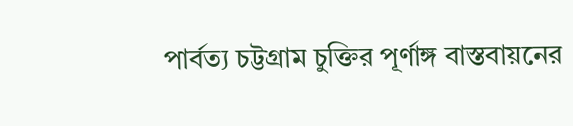পার্বত্য চট্টগ্রাম চুক্তির পূর্ণাঙ্গ বাস্তবায়নের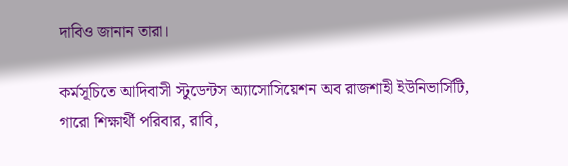দাবিও জানান তারা।

কর্মসূচিতে আদিবাসী স্টুডেন্টস অ্যাসোসিয়েশন অব রাজশাহী ইউনিভার্সিটি, গারো শিক্ষার্থী পরিবার, রাবি,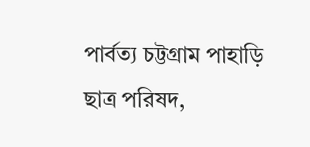পার্বত্য চট্টগ্রাম পাহাড়ি ছাত্র পরিষদ,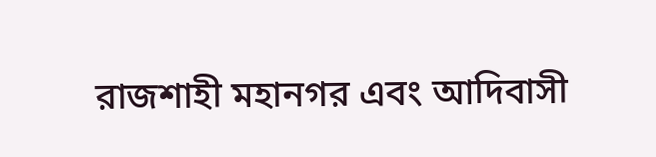রাজশাহী মহানগর এবং আদিবাসী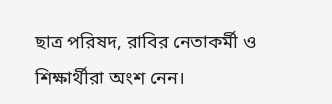ছাত্র পরিষদ, রাবির নেতাকর্মী ও শিক্ষার্থীরা অংশ নেন।